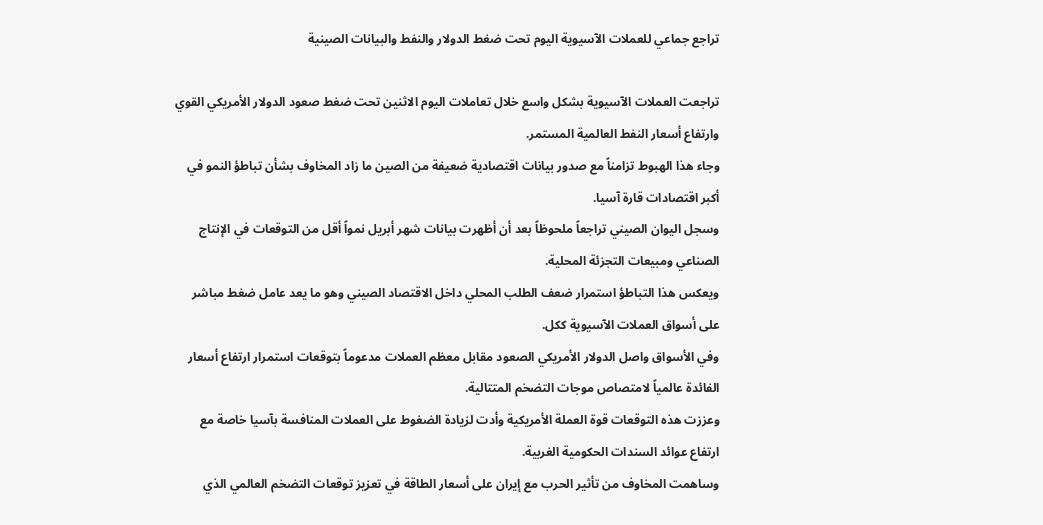تراجع جماعي للعملات الآسيوية اليوم تحت ضغط الدولار والنفط والبيانات الصينية

تراجعت العملات الآسيوية بشكل واسع خلال تعاملات اليوم الاثنين تحت ضغط صعود الدولار الأمريكي القوي وارتفاع أسعار النفط العالمية المستمر.
وجاء هذا الهبوط تزامناً مع صدور بيانات اقتصادية ضعيفة من الصين ما زاد المخاوف بشأن تباطؤ النمو في أكبر اقتصادات قارة آسيا.
وسجل اليوان الصيني تراجعاً ملحوظاً بعد أن أظهرت بيانات شهر أبريل نمواً أقل من التوقعات في الإنتاج الصناعي ومبيعات التجزئة المحلية.
ويعكس هذا التباطؤ استمرار ضعف الطلب المحلي داخل الاقتصاد الصيني وهو ما يعد عامل ضغط مباشر على أسواق العملات الآسيوية ككل.
وفي الأسواق واصل الدولار الأمريكي الصعود مقابل معظم العملات مدعوماً بتوقعات استمرار ارتفاع أسعار الفائدة عالمياً لامتصاص موجات التضخم المتتالية.
وعززت هذه التوقعات قوة العملة الأمريكية وأدت لزيادة الضغوط على العملات المنافسة بآسيا خاصة مع ارتفاع عوائد السندات الحكومية الغربية.
وساهمت المخاوف من تأثير الحرب مع إيران على أسعار الطاقة في تعزيز توقعات التضخم العالمي الذي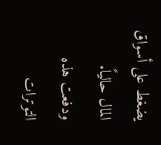يضغط على أسواق المال حالياً.
ودفعت هذه التوترات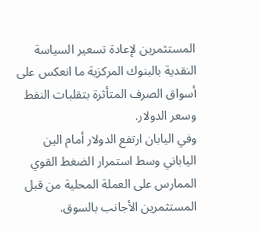المستثمرين لإعادة تسعير السياسة النقدية بالبنوك المركزية ما انعكس على أسواق الصرف المتأثرة بتقلبات النفط وسعر الدولار.
وفي اليابان ارتفع الدولار أمام الين الياباني وسط استمرار الضغط القوي الممارس على العملة المحلية من قبل المستثمرين الأجانب بالسوق.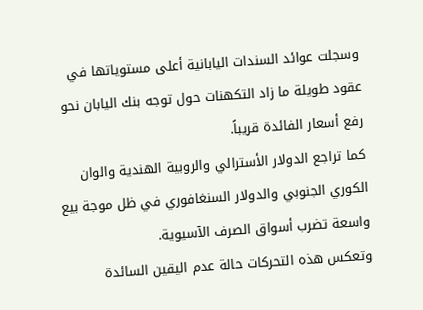وسجلت عوائد السندات اليابانية أعلى مستوياتها في عقود طويلة ما زاد التكهنات حول توجه بنك اليابان نحو رفع أسعار الفائدة قريباً.
كما تراجع الدولار الأسترالي والروبية الهندية والوان الكوري الجنوبي والدولار السنغافوري في ظل موجة بيع واسعة تضرب أسواق الصرف الآسيوية.
وتعكس هذه التحركات حالة عدم اليقين السائدة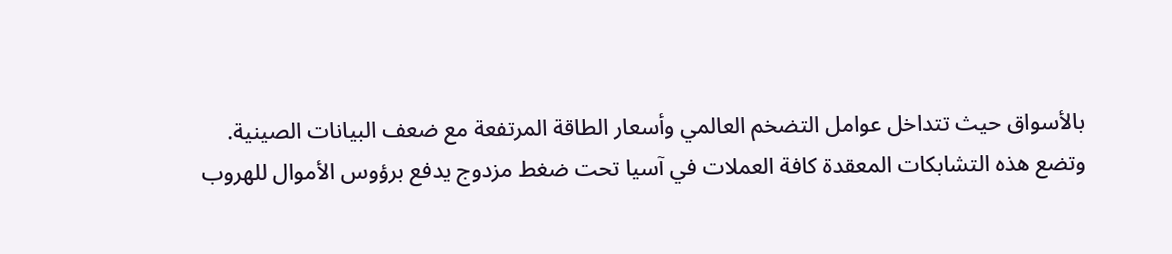بالأسواق حيث تتداخل عوامل التضخم العالمي وأسعار الطاقة المرتفعة مع ضعف البيانات الصينية.
وتضع هذه التشابكات المعقدة كافة العملات في آسيا تحت ضغط مزدوج يدفع برؤوس الأموال للهروب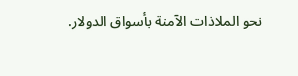نحو الملاذات الآمنة بأسواق الدولار.